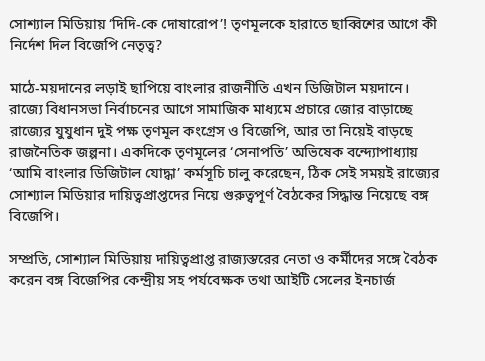সোশ্যাল মিডিয়ায় ‘দিদি-কে দোষারোপ’! তৃণমূলকে হারাতে ছাব্বিশের আগে কী নির্দেশ দিল বিজেপি নেতৃত্ব?

মাঠে-ময়দানের লড়াই ছাপিয়ে বাংলার রাজনীতি এখন ডিজিটাল ময়দানে। রাজ্যে বিধানসভা নির্বাচনের আগে সামাজিক মাধ্যমে প্রচারে জোর বাড়াচ্ছে রাজ্যের যুযুধান দুই পক্ষ তৃণমূল কংগ্রেস ও বিজেপি, আর তা নিয়েই বাড়ছে রাজনৈতিক জল্পনা। একদিকে তৃণমূলের ‘সেনাপতি’ অভিষেক বন্দ্যোপাধ্যায় ‘আমি বাংলার ডিজিটাল যোদ্ধা’ কর্মসূচি চালু করেছেন, ঠিক সেই সময়ই রাজ্যের সোশ্যাল মিডিয়ার দায়িত্বপ্রাপ্তদের নিয়ে গুরুত্বপূর্ণ বৈঠকের সিদ্ধান্ত নিয়েছে বঙ্গ বিজেপি।

সম্প্রতি, সোশ্যাল মিডিয়ায় দায়িত্বপ্রাপ্ত রাজ্যস্তরের নেতা ও কর্মীদের সঙ্গে বৈঠক করেন বঙ্গ বিজেপির কেন্দ্রীয় সহ পর্যবেক্ষক তথা আইটি সেলের ইনচার্জ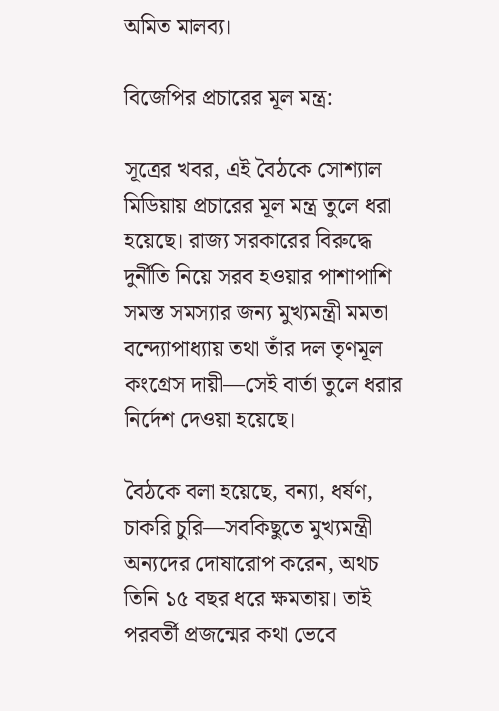অমিত মালব্য।

বিজেপির প্রচারের মূল মন্ত্র:

সূত্রের খবর, এই বৈঠকে সোশ্যাল মিডিয়ায় প্রচারের মূল মন্ত্র তুলে ধরা হয়েছে। রাজ্য সরকারের বিরুদ্ধে দুর্নীতি নিয়ে সরব হওয়ার পাশাপাশি সমস্ত সমস্যার জন্য মুখ্যমন্ত্রী মমতা বন্দ্যোপাধ্যায় তথা তাঁর দল তৃণমূল কংগ্রেস দায়ী—সেই বার্তা তুলে ধরার নির্দেশ দেওয়া হয়েছে।

বৈঠকে বলা হয়েছে, বন্যা, ধর্ষণ, চাকরি চুরি—সবকিছুতে মুখ্যমন্ত্রী অন্যদের দোষারোপ করেন, অথচ তিনি ১৫ বছর ধরে ক্ষমতায়। তাই পরবর্তী প্রজন্মের কথা ভেবে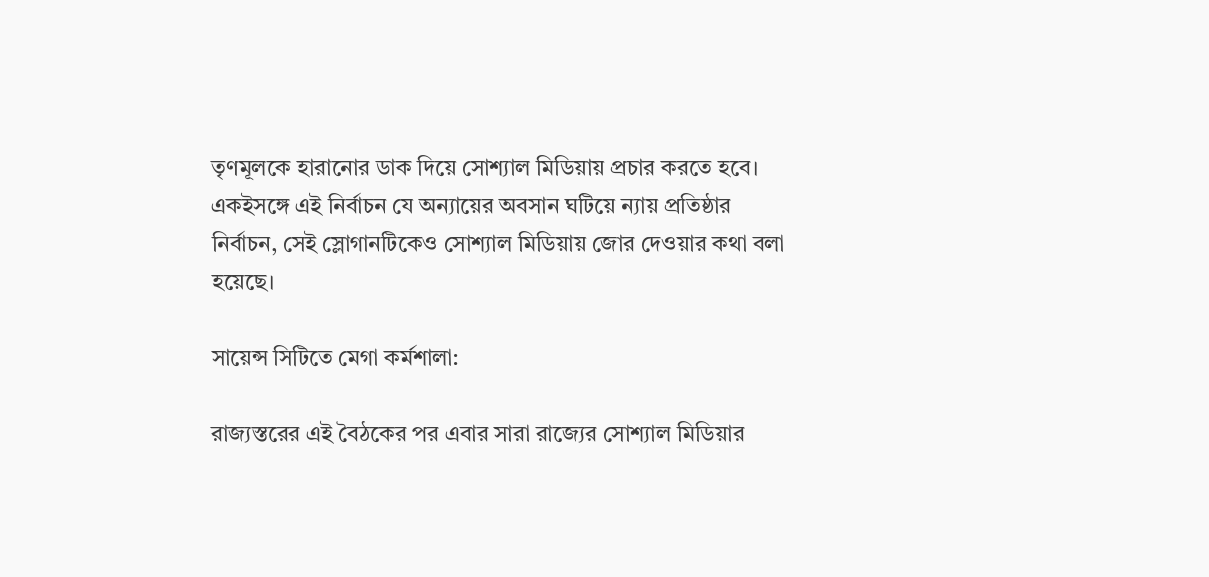তৃণমূলকে হারানোর ডাক দিয়ে সোশ্যাল মিডিয়ায় প্রচার করতে হবে। একইসঙ্গে এই নির্বাচন যে অন্যায়ের অবসান ঘটিয়ে ন্যায় প্রতিষ্ঠার নির্বাচন, সেই স্লোগানটিকেও সোশ্যাল মিডিয়ায় জোর দেওয়ার কথা বলা হয়েছে।

সায়েন্স সিটিতে মেগা কর্মশালা:

রাজ্যস্তরের এই বৈঠকের পর এবার সারা রাজ্যের সোশ্যাল মিডিয়ার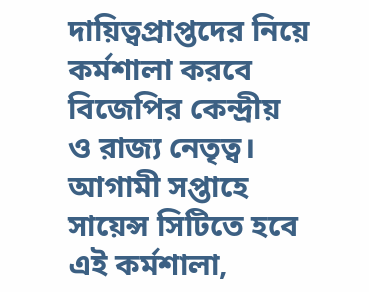দায়িত্বপ্রাপ্তদের নিয়ে কর্মশালা করবে বিজেপির কেন্দ্রীয় ও রাজ্য নেতৃত্ব। আগামী সপ্তাহে সায়েন্স সিটিতে হবে এই কর্মশালা,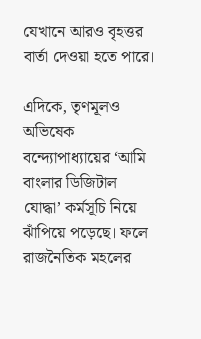যেখানে আরও বৃহত্তর বার্তা দেওয়া হতে পারে।

এদিকে, তৃণমূলও অভিষেক বন্দ্যোপাধ্যায়ের ‘আমি বাংলার ডিজিটাল যোদ্ধা’ কর্মসূচি নিয়ে ঝাঁপিয়ে পড়েছে। ফলে রাজনৈতিক মহলের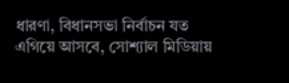ধারণা, বিধানসভা নির্বাচন যত এগিয়ে আসবে, সোশ্যাল মিডিয়ায়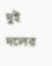দুই দলের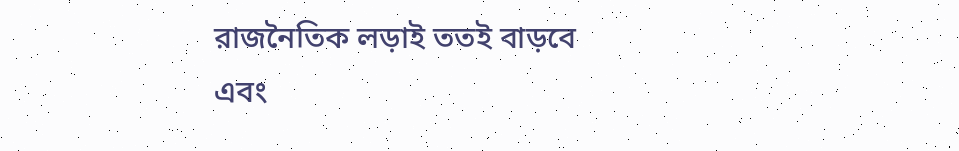রাজনৈতিক লড়াই ততই বাড়বে এবং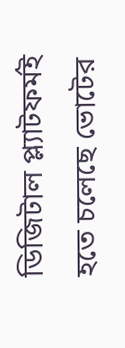ডিজিটাল প্ল্যাটফর্মই হতে চলেছে ভোটের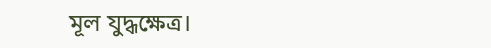মূল যুদ্ধক্ষেত্র।